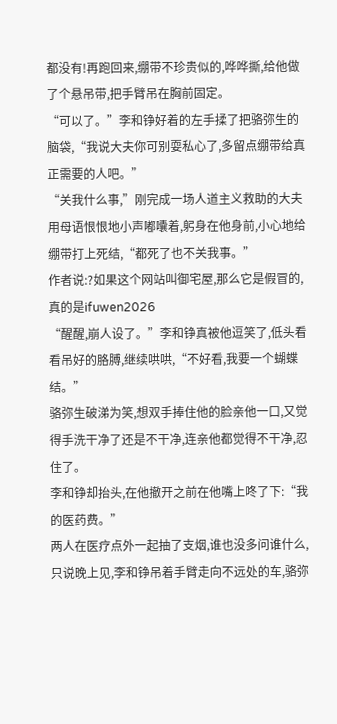都没有!再跑回来,绷带不珍贵似的,哗哗撕,给他做了个悬吊带,把手臂吊在胸前固定。
“可以了。”李和铮好着的左手揉了把骆弥生的脑袋,“我说大夫你可别耍私心了,多留点绷带给真正需要的人吧。”
“关我什么事,”刚完成一场人道主义救助的大夫用母语恨恨地小声嘟囔着,躬身在他身前,小心地给绷带打上死结,“都死了也不关我事。”
作者说:?如果这个网站叫御宅屋,那么它是假冒的,真的是ifuwen2026
“醒醒,崩人设了。”李和铮真被他逗笑了,低头看看吊好的胳膊,继续哄哄,“不好看,我要一个蝴蝶结。”
骆弥生破涕为笑,想双手捧住他的脸亲他一口,又觉得手洗干净了还是不干净,连亲他都觉得不干净,忍住了。
李和铮却抬头,在他撤开之前在他嘴上咚了下:“我的医药费。”
两人在医疗点外一起抽了支烟,谁也没多问谁什么,只说晚上见,李和铮吊着手臂走向不远处的车,骆弥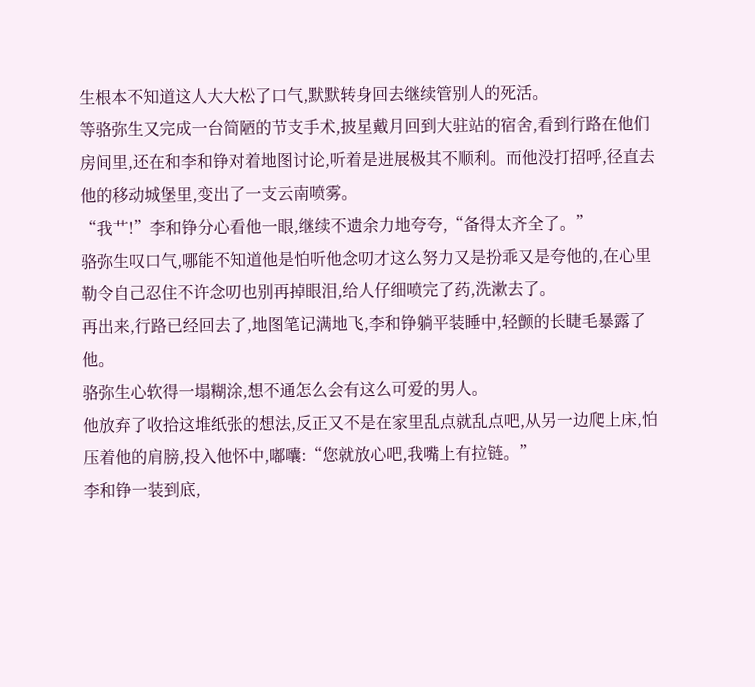生根本不知道这人大大松了口气,默默转身回去继续管别人的死活。
等骆弥生又完成一台简陋的节支手术,披星戴月回到大驻站的宿舍,看到行路在他们房间里,还在和李和铮对着地图讨论,听着是进展极其不顺利。而他没打招呼,径直去他的移动城堡里,变出了一支云南喷雾。
“我艹!”李和铮分心看他一眼,继续不遗余力地夸夸,“备得太齐全了。”
骆弥生叹口气,哪能不知道他是怕听他念叨才这么努力又是扮乖又是夸他的,在心里勒令自己忍住不许念叨也别再掉眼泪,给人仔细喷完了药,洗漱去了。
再出来,行路已经回去了,地图笔记满地飞,李和铮躺平装睡中,轻颤的长睫毛暴露了他。
骆弥生心软得一塌糊涂,想不通怎么会有这么可爱的男人。
他放弃了收拾这堆纸张的想法,反正又不是在家里乱点就乱点吧,从另一边爬上床,怕压着他的肩膀,投入他怀中,嘟囔:“您就放心吧,我嘴上有拉链。”
李和铮一装到底,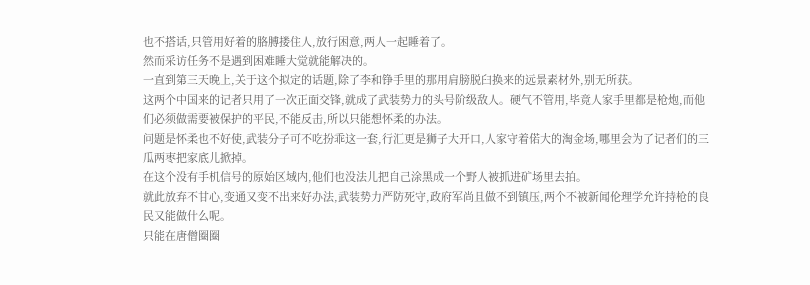也不搭话,只管用好着的胳膊搂住人,放行困意,两人一起睡着了。
然而采访任务不是遇到困难睡大觉就能解决的。
一直到第三天晚上,关于这个拟定的话题,除了李和铮手里的那用肩膀脱臼换来的远景素材外,别无所获。
这两个中国来的记者只用了一次正面交锋,就成了武装势力的头号阶级敌人。硬气不管用,毕竟人家手里都是枪炮,而他们必须做需要被保护的平民,不能反击,所以只能想怀柔的办法。
问题是怀柔也不好使,武装分子可不吃扮乖这一套,行汇更是狮子大开口,人家守着偌大的淘金场,哪里会为了记者们的三瓜两枣把家底儿掀掉。
在这个没有手机信号的原始区域内,他们也没法儿把自己涂黑成一个野人被抓进矿场里去拍。
就此放弃不甘心,变通又变不出来好办法,武装势力严防死守,政府军尚且做不到镇压,两个不被新闻伦理学允许持枪的良民又能做什么呢。
只能在唐僧圈圈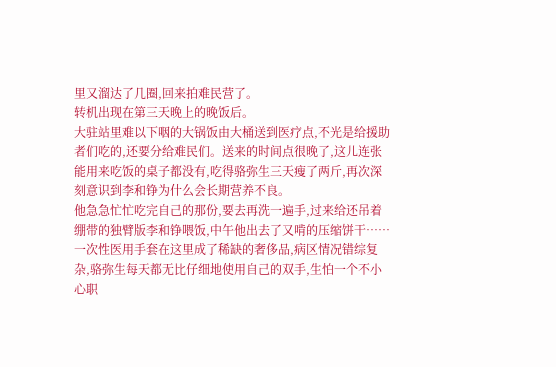里又溜达了几圈,回来拍难民营了。
转机出现在第三天晚上的晚饭后。
大驻站里难以下咽的大锅饭由大桶送到医疗点,不光是给援助者们吃的,还要分给难民们。送来的时间点很晚了,这儿连张能用来吃饭的桌子都没有,吃得骆弥生三天瘦了两斤,再次深刻意识到李和铮为什么会长期营养不良。
他急急忙忙吃完自己的那份,要去再洗一遍手,过来给还吊着绷带的独臂版李和铮喂饭,中午他出去了又啃的压缩饼干……
一次性医用手套在这里成了稀缺的奢侈品,病区情况错综复杂,骆弥生每天都无比仔细地使用自己的双手,生怕一个不小心职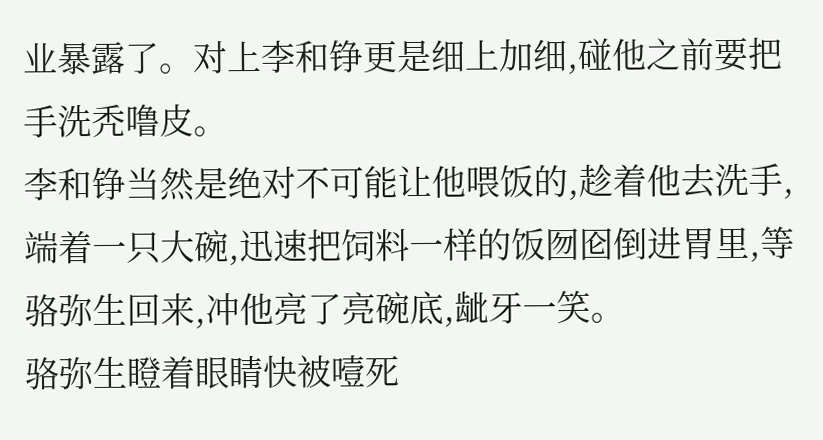业暴露了。对上李和铮更是细上加细,碰他之前要把手洗秃噜皮。
李和铮当然是绝对不可能让他喂饭的,趁着他去洗手,端着一只大碗,迅速把饲料一样的饭囫囵倒进胃里,等骆弥生回来,冲他亮了亮碗底,龇牙一笑。
骆弥生瞪着眼睛快被噎死